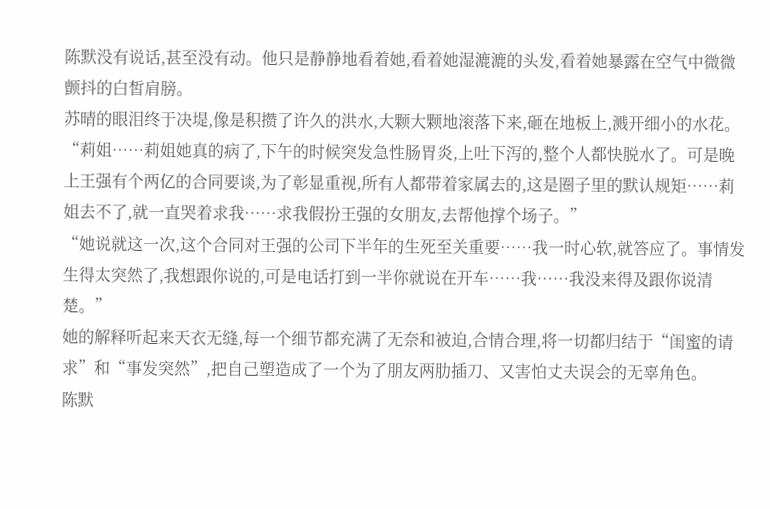陈默没有说话,甚至没有动。他只是静静地看着她,看着她湿漉漉的头发,看着她暴露在空气中微微颤抖的白皙肩膀。
苏晴的眼泪终于决堤,像是积攒了许久的洪水,大颗大颗地滚落下来,砸在地板上,溅开细小的水花。
“莉姐……莉姐她真的病了,下午的时候突发急性肠胃炎,上吐下泻的,整个人都快脱水了。可是晚上王强有个两亿的合同要谈,为了彰显重视,所有人都带着家属去的,这是圈子里的默认规矩……莉姐去不了,就一直哭着求我……求我假扮王强的女朋友,去帮他撑个场子。”
“她说就这一次,这个合同对王强的公司下半年的生死至关重要……我一时心软,就答应了。事情发生得太突然了,我想跟你说的,可是电话打到一半你就说在开车……我……我没来得及跟你说清楚。”
她的解释听起来天衣无缝,每一个细节都充满了无奈和被迫,合情合理,将一切都归结于“闺蜜的请求”和“事发突然”,把自己塑造成了一个为了朋友两肋插刀、又害怕丈夫误会的无辜角色。
陈默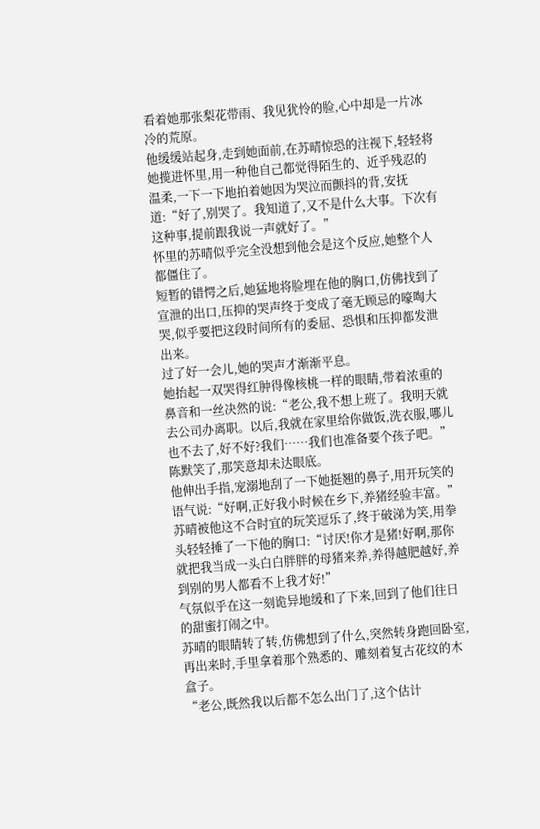看着她那张梨花带雨、我见犹怜的脸,心中却是一片冰冷的荒原。
他缓缓站起身,走到她面前,在苏晴惊恐的注视下,轻轻将她揽进怀里,用一种他自己都觉得陌生的、近乎残忍的温柔,一下一下地拍着她因为哭泣而颤抖的背,安抚道:“好了,别哭了。我知道了,又不是什么大事。下次有这种事,提前跟我说一声就好了。”
怀里的苏晴似乎完全没想到他会是这个反应,她整个人都僵住了。
短暂的错愕之后,她猛地将脸埋在他的胸口,仿佛找到了宣泄的出口,压抑的哭声终于变成了毫无顾忌的嚎啕大哭,似乎要把这段时间所有的委屈、恐惧和压抑都发泄出来。
过了好一会儿,她的哭声才渐渐平息。
她抬起一双哭得红肿得像核桃一样的眼睛,带着浓重的鼻音和一丝决然的说:“老公,我不想上班了。我明天就去公司办离职。以后,我就在家里给你做饭,洗衣服,哪儿也不去了,好不好?我们……我们也准备要个孩子吧。”
陈默笑了,那笑意却未达眼底。
他伸出手指,宠溺地刮了一下她挺翘的鼻子,用开玩笑的语气说:“好啊,正好我小时候在乡下,养猪经验丰富。”
苏晴被他这不合时宜的玩笑逗乐了,终于破涕为笑,用拳头轻轻捶了一下他的胸口:“讨厌!你才是猪!好啊,那你就把我当成一头白白胖胖的母猪来养,养得越肥越好,养到别的男人都看不上我才好!”
气氛似乎在这一刻诡异地缓和了下来,回到了他们往日的甜蜜打闹之中。
苏晴的眼睛转了转,仿佛想到了什么,突然转身跑回卧室,再出来时,手里拿着那个熟悉的、雕刻着复古花纹的木盒子。
“老公,既然我以后都不怎么出门了,这个估计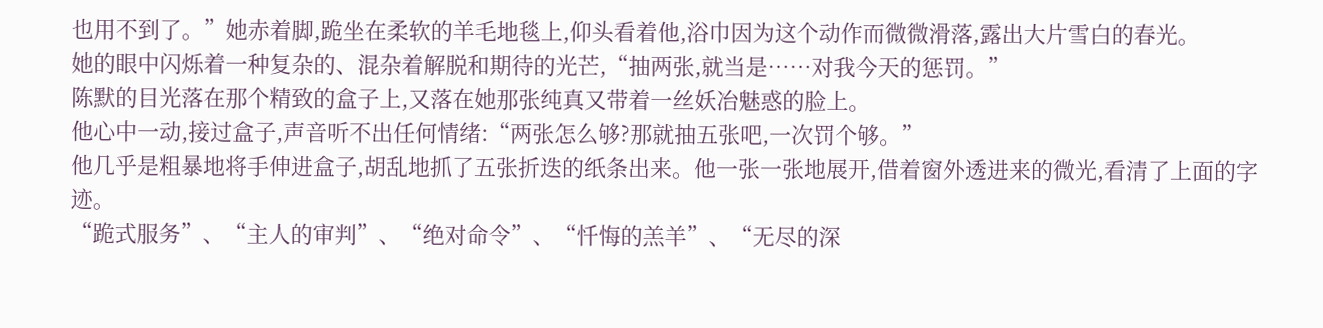也用不到了。”她赤着脚,跪坐在柔软的羊毛地毯上,仰头看着他,浴巾因为这个动作而微微滑落,露出大片雪白的春光。
她的眼中闪烁着一种复杂的、混杂着解脱和期待的光芒,“抽两张,就当是……对我今天的惩罚。”
陈默的目光落在那个精致的盒子上,又落在她那张纯真又带着一丝妖冶魅惑的脸上。
他心中一动,接过盒子,声音听不出任何情绪:“两张怎么够?那就抽五张吧,一次罚个够。”
他几乎是粗暴地将手伸进盒子,胡乱地抓了五张折迭的纸条出来。他一张一张地展开,借着窗外透进来的微光,看清了上面的字迹。
“跪式服务”、“主人的审判”、“绝对命令”、“忏悔的羔羊”、“无尽的深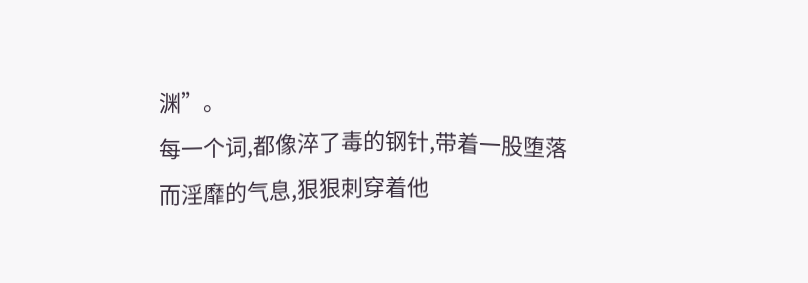渊”。
每一个词,都像淬了毒的钢针,带着一股堕落而淫靡的气息,狠狠刺穿着他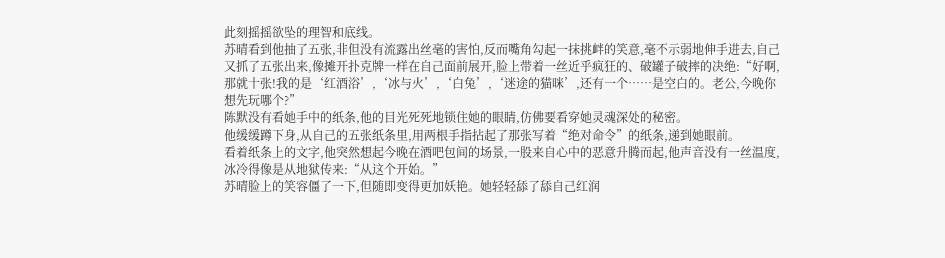此刻摇摇欲坠的理智和底线。
苏晴看到他抽了五张,非但没有流露出丝毫的害怕,反而嘴角勾起一抹挑衅的笑意,毫不示弱地伸手进去,自己又抓了五张出来,像摊开扑克牌一样在自己面前展开,脸上带着一丝近乎疯狂的、破罐子破摔的决绝:“好啊,那就十张!我的是‘红酒浴’,‘冰与火’,‘白兔’,‘迷途的猫咪’,还有一个……是空白的。老公,今晚你想先玩哪个?”
陈默没有看她手中的纸条,他的目光死死地锁住她的眼睛,仿佛要看穿她灵魂深处的秘密。
他缓缓蹲下身,从自己的五张纸条里,用两根手指拈起了那张写着“绝对命令”的纸条,递到她眼前。
看着纸条上的文字,他突然想起今晚在酒吧包间的场景,一股来自心中的恶意升腾而起,他声音没有一丝温度,冰冷得像是从地狱传来:“从这个开始。”
苏晴脸上的笑容僵了一下,但随即变得更加妖艳。她轻轻舔了舔自己红润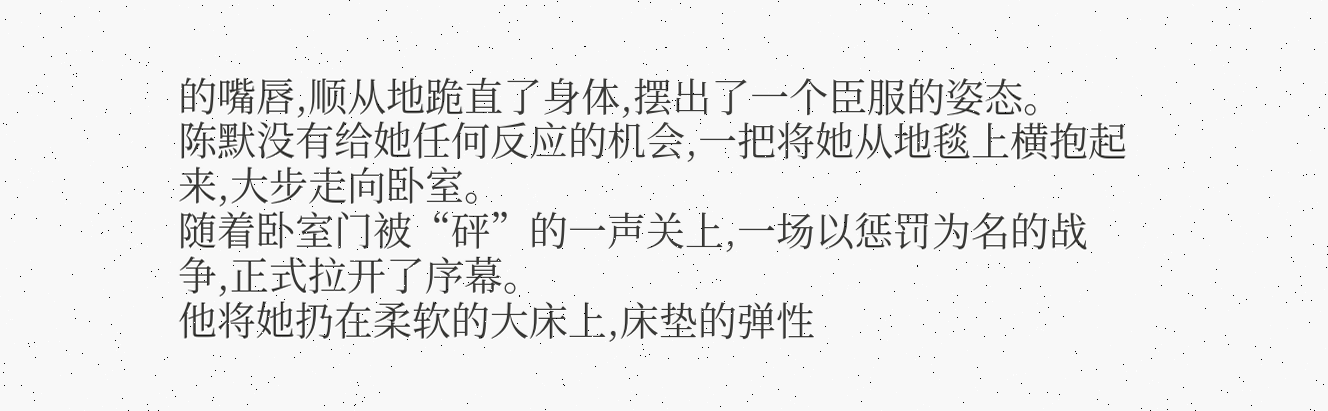的嘴唇,顺从地跪直了身体,摆出了一个臣服的姿态。
陈默没有给她任何反应的机会,一把将她从地毯上横抱起来,大步走向卧室。
随着卧室门被“砰”的一声关上,一场以惩罚为名的战争,正式拉开了序幕。
他将她扔在柔软的大床上,床垫的弹性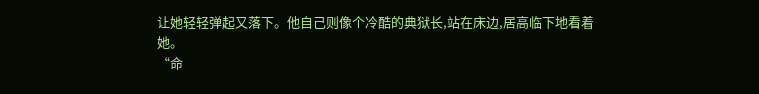让她轻轻弹起又落下。他自己则像个冷酷的典狱长,站在床边,居高临下地看着她。
“命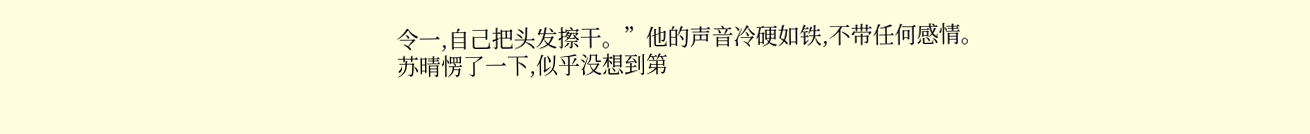令一,自己把头发擦干。”他的声音冷硬如铁,不带任何感情。
苏晴愣了一下,似乎没想到第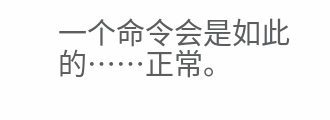一个命令会是如此的……正常。